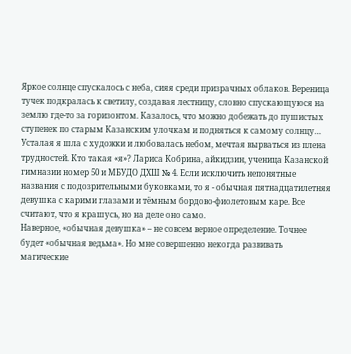Яркое солнце спускалось с неба, сияя среди призрачных облаков. Вереница тучек подкралась к светилу, создавая лестницу, словно спускающуюся на землю где-то за горизонтом. Казалось, что можно добежать до пушистых ступенек по старым Казанским улочкам и подняться к самому солнцу…
Усталая я шла с художки и любовалась небом, мечтая вырваться из плена трудностей. Кто такая «я»? Лариса Кобрина, айкидзин, ученица Казанской гимназии номер 50 и МБУДО ДХШ № 4. Если исключить непонятные названия с подозрительными буковками, то я - обычная пятнадцатилетняя девушка с карими глазами и тёмным бордово-фиолетовым каре. Все считают, что я крашусь, но на деле оно само.
Наверное, «обычная девушка» – не совсем верное определение. Точнее будет «обычная ведьма». Но мне совершенно некогда развивать магические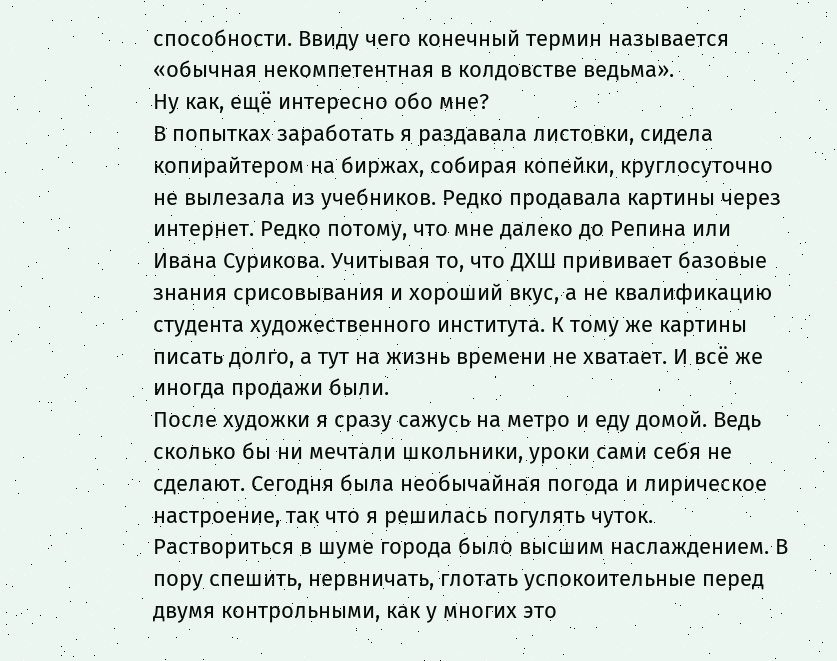способности. Ввиду чего конечный термин называется «обычная некомпетентная в колдовстве ведьма».
Ну как, ещё интересно обо мне?
В попытках заработать я раздавала листовки, сидела копирайтером на биржах, собирая копейки, круглосуточно не вылезала из учебников. Редко продавала картины через интернет. Редко потому, что мне далеко до Репина или Ивана Сурикова. Учитывая то, что ДХШ прививает базовые знания срисовывания и хороший вкус, а не квалификацию студента художественного института. К тому же картины писать долго, а тут на жизнь времени не хватает. И всё же иногда продажи были.
После художки я сразу сажусь на метро и еду домой. Ведь сколько бы ни мечтали школьники, уроки сами себя не сделают. Сегодня была необычайная погода и лирическое настроение, так что я решилась погулять чуток. Раствориться в шуме города было высшим наслаждением. В пору спешить, нервничать, глотать успокоительные перед двумя контрольными, как у многих это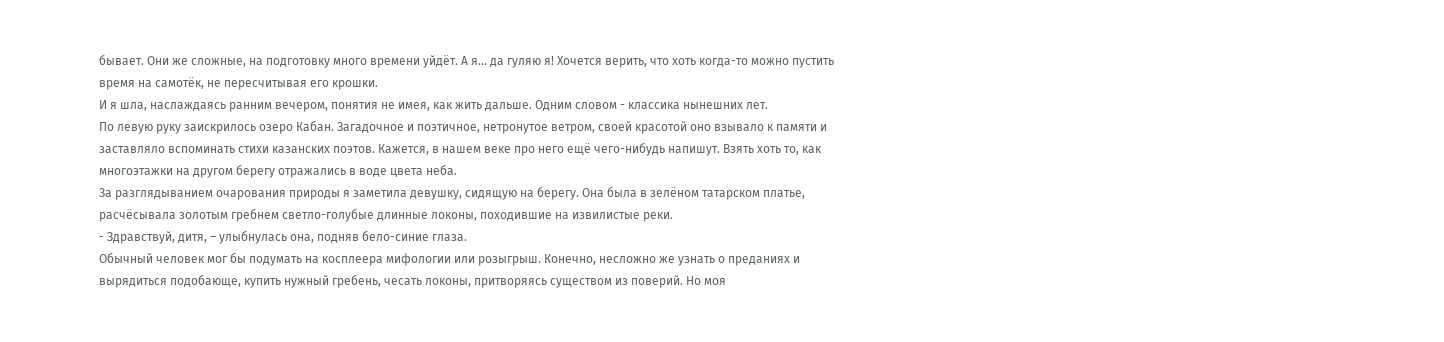бывает. Они же сложные, на подготовку много времени уйдёт. А я... да гуляю я! Хочется верить, что хоть когда-то можно пустить время на самотёк, не пересчитывая его крошки.
И я шла, наслаждаясь ранним вечером, понятия не имея, как жить дальше. Одним словом - классика нынешних лет.
По левую руку заискрилось озеро Кабан. Загадочное и поэтичное, нетронутое ветром, своей красотой оно взывало к памяти и заставляло вспоминать стихи казанских поэтов. Кажется, в нашем веке про него ещё чего-нибудь напишут. Взять хоть то, как многоэтажки на другом берегу отражались в воде цвета неба.
За разглядыванием очарования природы я заметила девушку, сидящую на берегу. Она была в зелёном татарском платье, расчёсывала золотым гребнем светло-голубые длинные локоны, походившие на извилистые реки.
- Здравствуй, дитя, – улыбнулась она, подняв бело-синие глаза.
Обычный человек мог бы подумать на косплеера мифологии или розыгрыш. Конечно, несложно же узнать о преданиях и вырядиться подобающе, купить нужный гребень, чесать локоны, притворяясь существом из поверий. Но моя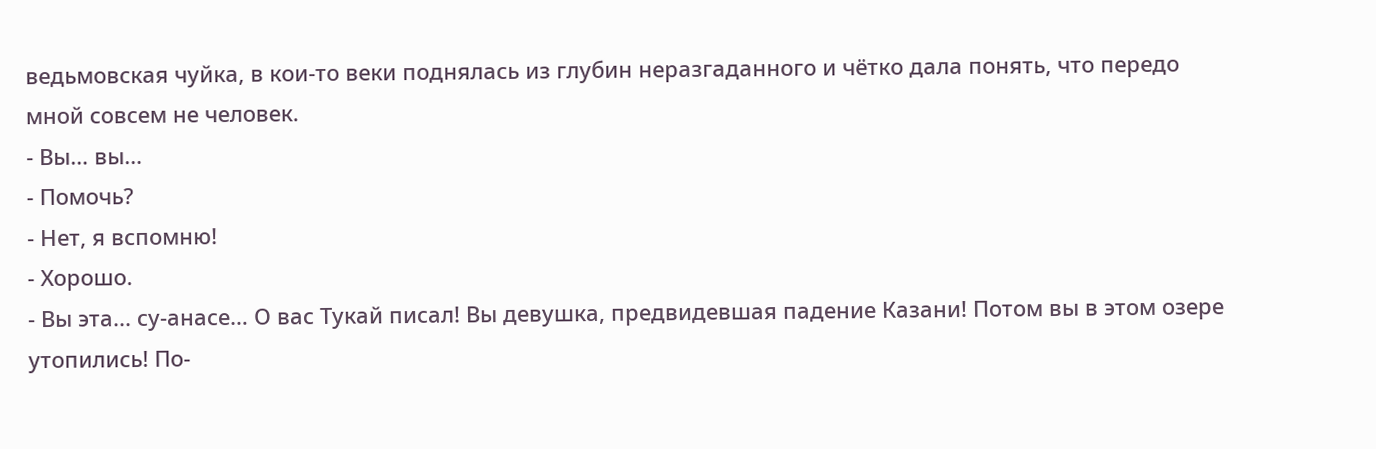ведьмовская чуйка, в кои-то веки поднялась из глубин неразгаданного и чётко дала понять, что передо мной совсем не человек.
- Вы… вы…
- Помочь?
- Нет, я вспомню!
- Хорошо.
- Вы эта... су-анасе… О вас Тукай писал! Вы девушка, предвидевшая падение Казани! Потом вы в этом озере утопились! По-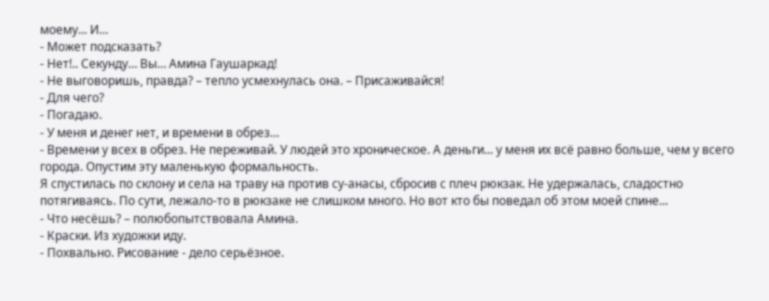моему... И…
- Может подсказать?
- Нет!.. Секунду… Вы… Амина Гаушаркад!
- Не выговоришь, правда? – тепло усмехнулась она. – Присаживайся!
- Для чего?
- Погадаю.
- У меня и денег нет, и времени в обрез…
- Времени у всех в обрез. Не переживай. У людей это хроническое. А деньги... у меня их всё равно больше, чем у всего города. Опустим эту маленькую формальность.
Я спустилась по склону и села на траву на против су-анасы, сбросив с плеч рюкзак. Не удержалась, сладостно потягиваясь. По сути, лежало-то в рюкзаке не слишком много. Но вот кто бы поведал об этом моей спине...
- Что несёшь? – полюбопытствовала Амина.
- Краски. Из художки иду.
- Похвально. Рисование - дело серьёзное.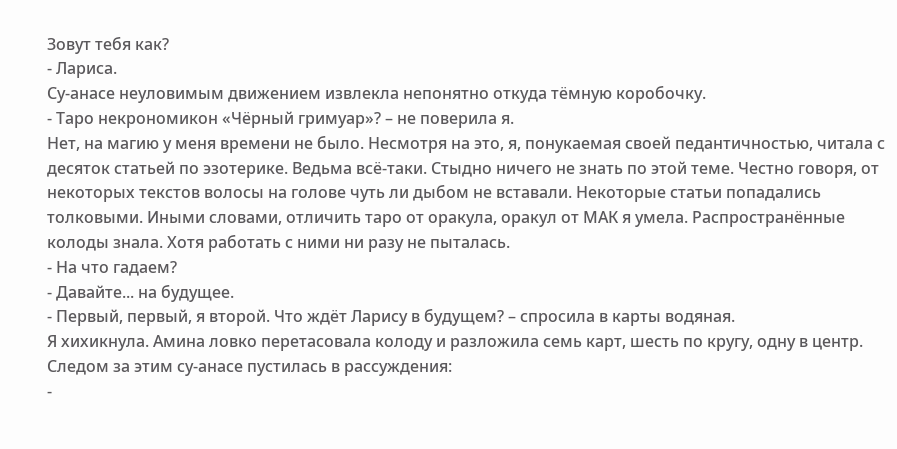Зовут тебя как?
- Лариса.
Су-анасе неуловимым движением извлекла непонятно откуда тёмную коробочку.
- Таро некрономикон «Чёрный гримуар»? – не поверила я.
Нет, на магию у меня времени не было. Несмотря на это, я, понукаемая своей педантичностью, читала с десяток статьей по эзотерике. Ведьма всё-таки. Стыдно ничего не знать по этой теме. Честно говоря, от некоторых текстов волосы на голове чуть ли дыбом не вставали. Некоторые статьи попадались толковыми. Иными словами, отличить таро от оракула, оракул от МАК я умела. Распространённые колоды знала. Хотя работать с ними ни разу не пыталась.
- На что гадаем?
- Давайте... на будущее.
- Первый, первый, я второй. Что ждёт Ларису в будущем? – спросила в карты водяная.
Я хихикнула. Амина ловко перетасовала колоду и разложила семь карт, шесть по кругу, одну в центр. Следом за этим су-анасе пустилась в рассуждения:
-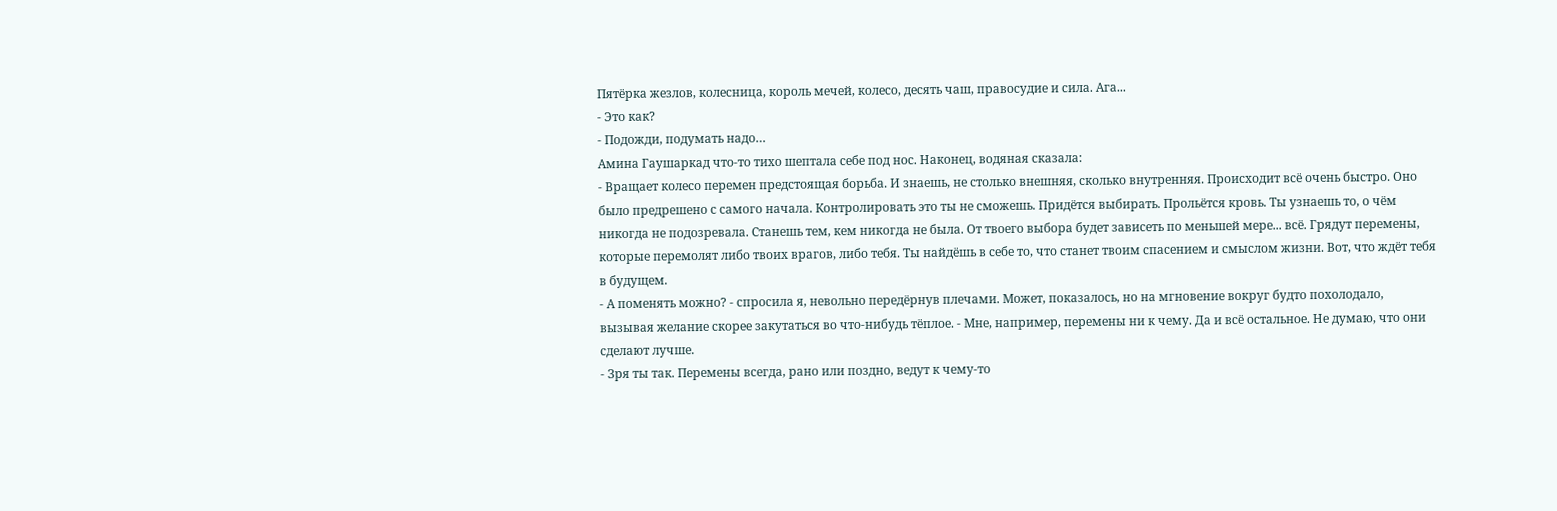Пятёрка жезлов, колесница, король мечей, колесо, десять чаш, правосудие и сила. Ага...
- Это как?
- Подожди, подумать надо…
Амина Гаушаркад что-то тихо шептала себе под нос. Наконец, водяная сказала:
- Вращает колесо перемен предстоящая борьба. И знаешь, не столько внешняя, сколько внутренняя. Происходит всё очень быстро. Оно было предрешено с самого начала. Контролировать это ты не сможешь. Придётся выбирать. Прольётся кровь. Ты узнаешь то, о чём никогда не подозревала. Станешь тем, кем никогда не была. От твоего выбора будет зависеть по меньшей мере... всё. Грядут перемены, которые перемолят либо твоих врагов, либо тебя. Ты найдёшь в себе то, что станет твоим спасением и смыслом жизни. Вот, что ждёт тебя в будущем.
- А поменять можно? - спросила я, невольно передёрнув плечами. Может, показалось, но на мгновение вокруг будто похолодало, вызывая желание скорее закутаться во что-нибудь тёплое. - Мне, например, перемены ни к чему. Да и всё остальное. Не думаю, что они сделают лучше.
- Зря ты так. Перемены всегда, рано или поздно, ведут к чему-то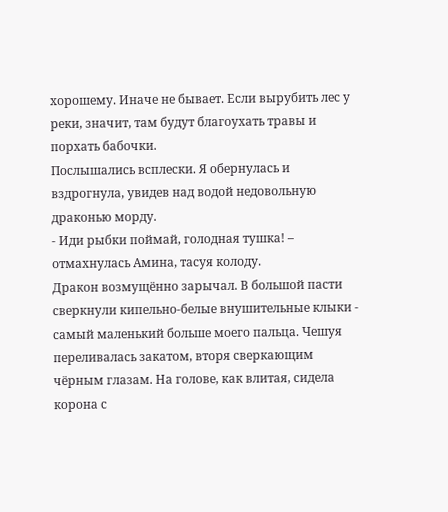хорошему. Иначе не бывает. Если вырубить лес у реки, значит, там будут благоухать травы и порхать бабочки.
Послышались всплески. Я обернулась и вздрогнула, увидев над водой недовольную драконью морду.
- Иди рыбки поймай, голодная тушка! – отмахнулась Амина, тасуя колоду.
Дракон возмущённо зарычал. В большой пасти сверкнули кипельно-белые внушительные клыки - самый маленький больше моего пальца. Чешуя переливалась закатом, вторя сверкающим чёрным глазам. На голове, как влитая, сидела корона с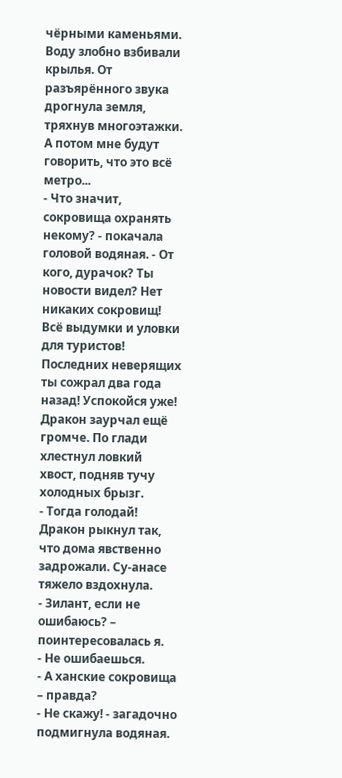чёрными каменьями. Воду злобно взбивали крылья. От разъярённого звука дрогнула земля, тряхнув многоэтажки.
А потом мне будут говорить, что это всё метро...
- Что значит, сокровища охранять некому? - покачала головой водяная. - От кого, дурачок? Ты новости видел? Нет никаких сокровищ! Всё выдумки и уловки для туристов! Последних неверящих ты сожрал два года назад! Успокойся уже!
Дракон заурчал ещё громче. По глади хлестнул ловкий хвост, подняв тучу холодных брызг.
- Тогда голодай!
Дракон рыкнул так, что дома явственно задрожали. Су-анасе тяжело вздохнула.
- Зилант, если не ошибаюсь? – поинтересовалась я.
- Не ошибаешься.
- А ханские сокровища – правда?
- Не скажу! - загадочно подмигнула водяная.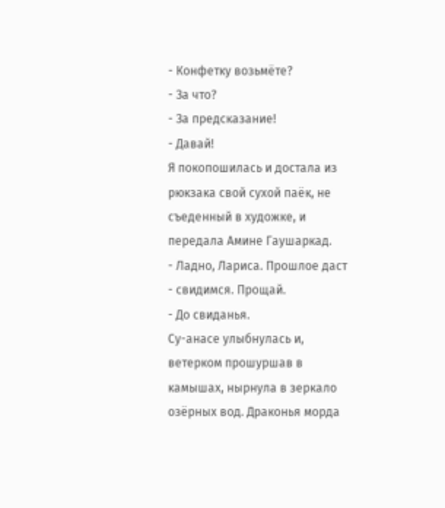- Конфетку возьмёте?
- За что?
- За предсказание!
- Давай!
Я покопошилась и достала из рюкзака свой сухой паёк, не съеденный в художке, и передала Амине Гаушаркад.
- Ладно, Лариса. Прошлое даст - свидимся. Прощай.
- До свиданья.
Су-анасе улыбнулась и, ветерком прошуршав в камышах, нырнула в зеркало озёрных вод. Драконья морда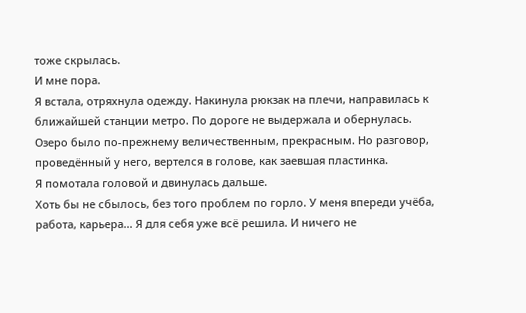тоже скрылась.
И мне пора.
Я встала, отряхнула одежду. Накинула рюкзак на плечи, направилась к ближайшей станции метро. По дороге не выдержала и обернулась. Озеро было по-прежнему величественным, прекрасным. Но разговор, проведённый у него, вертелся в голове, как заевшая пластинка.
Я помотала головой и двинулась дальше.
Хоть бы не сбылось, без того проблем по горло. У меня впереди учёба, работа, карьера... Я для себя уже всё решила. И ничего не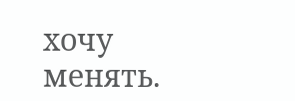хочу менять.